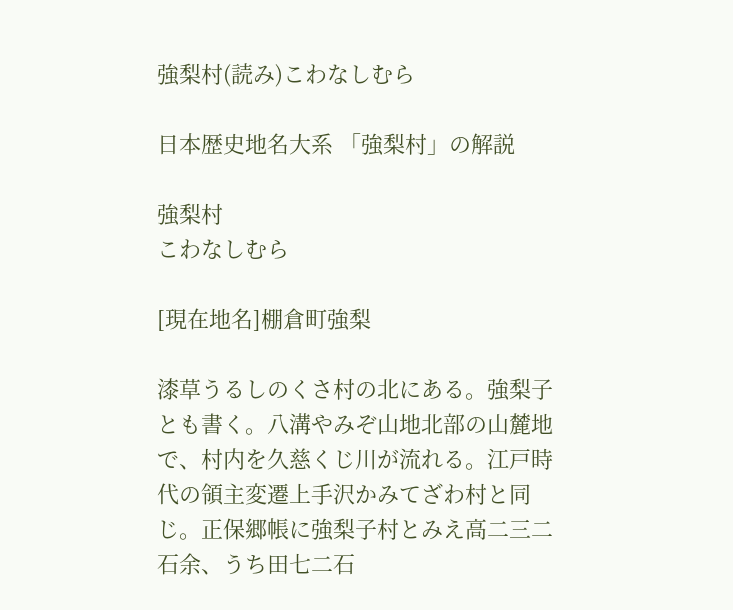強梨村(読み)こわなしむら

日本歴史地名大系 「強梨村」の解説

強梨村
こわなしむら

[現在地名]棚倉町強梨

漆草うるしのくさ村の北にある。強梨子とも書く。八溝やみぞ山地北部の山麓地で、村内を久慈くじ川が流れる。江戸時代の領主変遷上手沢かみてざわ村と同じ。正保郷帳に強梨子村とみえ高二三二石余、うち田七二石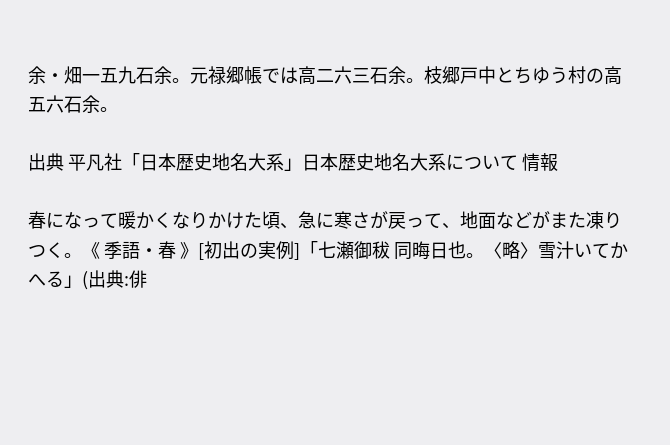余・畑一五九石余。元禄郷帳では高二六三石余。枝郷戸中とちゆう村の高五六石余。

出典 平凡社「日本歴史地名大系」日本歴史地名大系について 情報

春になって暖かくなりかけた頃、急に寒さが戻って、地面などがまた凍りつく。《 季語・春 》[初出の実例]「七瀬御秡 同晦日也。〈略〉雪汁いてかへる」(出典:俳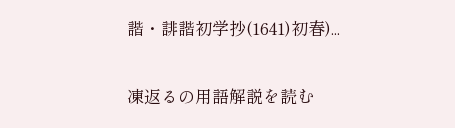諧・誹諧初学抄(1641)初春)...

凍返るの用語解説を読む